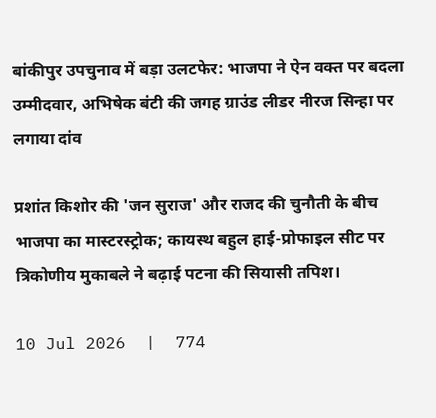बांकीपुर उपचुनाव में बड़ा उलटफेर: भाजपा ने ऐन वक्त पर बदला उम्मीदवार, अभिषेक बंटी की जगह ग्राउंड लीडर नीरज सिन्हा पर लगाया दांव

प्रशांत किशोर की 'जन सुराज' और राजद की चुनौती के बीच भाजपा का मास्टरस्ट्रोक; कायस्थ बहुल हाई-प्रोफाइल सीट पर त्रिकोणीय मुकाबले ने बढ़ाई पटना की सियासी तपिश।

10 Jul 2026  |  774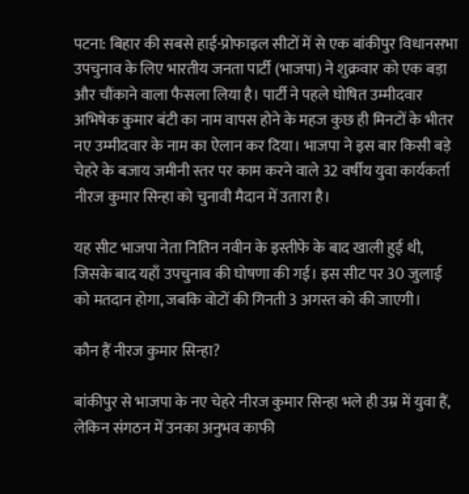पटना: बिहार की सबसे हाई-प्रोफाइल सीटों में से एक बांकीपुर विधानसभा उपचुनाव के लिए भारतीय जनता पार्टी (भाजपा) ने शुक्रवार को एक बड़ा और चौंकाने वाला फैसला लिया है। पार्टी ने पहले घोषित उम्मीदवार अभिषेक कुमार बंटी का नाम वापस होने के महज कुछ ही मिनटों के भीतर नए उम्मीदवार के नाम का ऐलान कर दिया। भाजपा ने इस बार किसी बड़े चेहरे के बजाय जमीनी स्तर पर काम करने वाले 32 वर्षीय युवा कार्यकर्ता नीरज कुमार सिन्हा को चुनावी मैदान में उतारा है।

यह सीट भाजपा नेता नितिन नवीन के इस्तीफे के बाद खाली हुई थी, जिसके बाद यहाँ उपचुनाव की घोषणा की गई। इस सीट पर 30 जुलाई को मतदान होगा, जबकि वोटों की गिनती 3 अगस्त को की जाएगी।

कौन हैं नीरज कुमार सिन्हा?

बांकीपुर से भाजपा के नए चेहरे नीरज कुमार सिन्हा भले ही उम्र में युवा हैं, लेकिन संगठन में उनका अनुभव काफी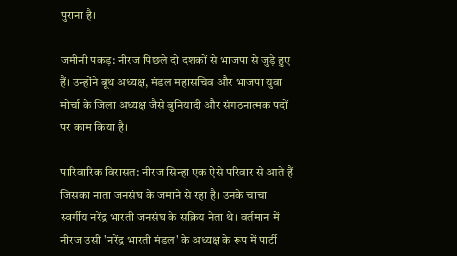पुराना है।

जमीनी पकड़: नीरज पिछले दो दशकों से भाजपा से जुड़े हुए हैं। उन्होंने बूथ अध्यक्ष, मंडल महासचिव और भाजपा युवा मोर्चा के जिला अध्यक्ष जैसे बुनियादी और संगठनात्मक पदों पर काम किया है।

पारिवारिक विरासत: नीरज सिन्हा एक ऐसे परिवार से आते हैं जिसका नाता जनसंघ के जमाने से रहा है। उनके चाचा स्वर्गीय नरेंद्र भारती जनसंघ के सक्रिय नेता थे। वर्तमान में नीरज उसी 'नरेंद्र भारती मंडल' के अध्यक्ष के रूप में पार्टी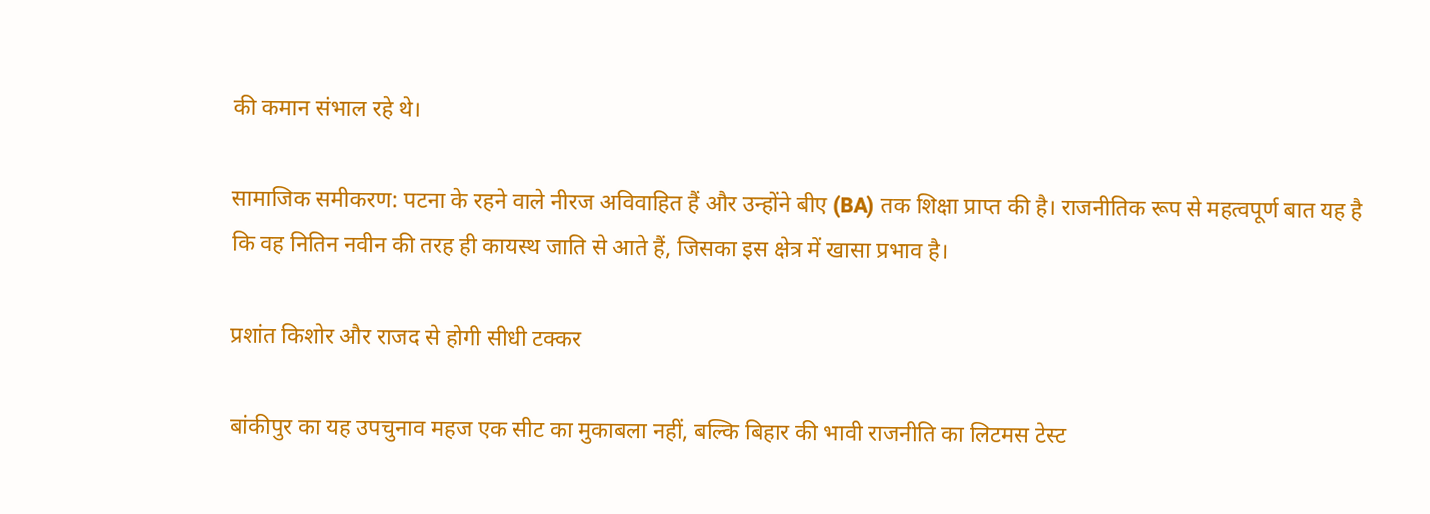की कमान संभाल रहे थे।

सामाजिक समीकरण: पटना के रहने वाले नीरज अविवाहित हैं और उन्होंने बीए (BA) तक शिक्षा प्राप्त की है। राजनीतिक रूप से महत्वपूर्ण बात यह है कि वह नितिन नवीन की तरह ही कायस्थ जाति से आते हैं, जिसका इस क्षेत्र में खासा प्रभाव है।

प्रशांत किशोर और राजद से होगी सीधी टक्कर

बांकीपुर का यह उपचुनाव महज एक सीट का मुकाबला नहीं, बल्कि बिहार की भावी राजनीति का लिटमस टेस्ट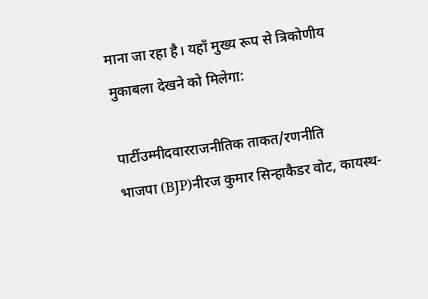माना जा रहा है। यहाँ मुख्य रूप से त्रिकोणीय मुकाबला देखने को मिलेगा:

पार्टीउम्मीदवारराजनीतिक ताकत/रणनीति
भाजपा (BJP)नीरज कुमार सिन्हाकैडर वोट, कायस्थ-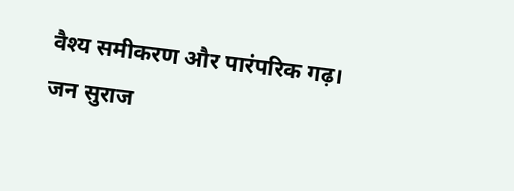वैश्य समीकरण और पारंपरिक गढ़।
जन सुराज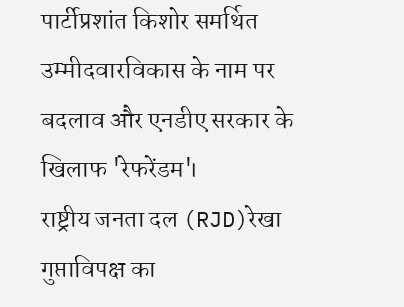पार्टीप्रशांत किशोर समर्थित उम्मीदवारविकास के नाम पर बदलाव और एनडीए सरकार के खिलाफ 'रेफरेंडम'।
राष्ट्रीय जनता दल (RJD)रेखा गुप्ताविपक्ष का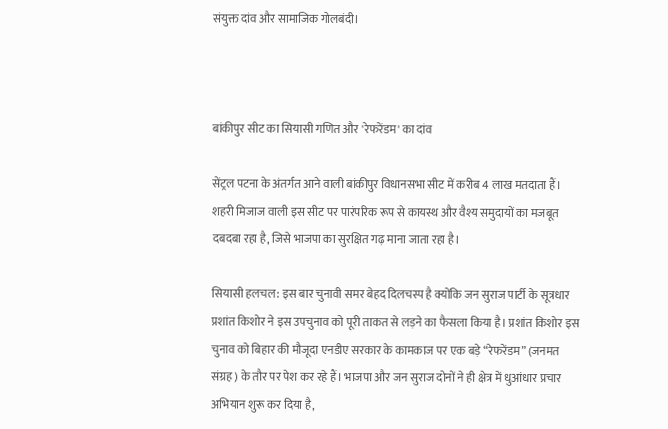संयुक्त दांव और सामाजिक गोलबंदी।



बांकीपुर सीट का सियासी गणित और 'रेफरेंडम' का दांव

सेंट्रल पटना के अंतर्गत आने वाली बांकीपुर विधानसभा सीट में करीब 4 लाख मतदाता हैं। शहरी मिजाज वाली इस सीट पर पारंपरिक रूप से कायस्थ और वैश्य समुदायों का मजबूत दबदबा रहा है, जिसे भाजपा का सुरक्षित गढ़ माना जाता रहा है।

सियासी हलचल: इस बार चुनावी समर बेहद दिलचस्प है क्योंकि जन सुराज पार्टी के सूत्रधार प्रशांत किशोर ने इस उपचुनाव को पूरी ताकत से लड़ने का फैसला किया है। प्रशांत किशोर इस चुनाव को बिहार की मौजूदा एनडीए सरकार के कामकाज पर एक बड़े “रेफरेंडम” (जनमत संग्रह) के तौर पर पेश कर रहे हैं। भाजपा और जन सुराज दोनों ने ही क्षेत्र में धुआंधार प्रचार अभियान शुरू कर दिया है,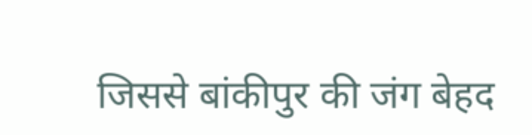जिससे बांकीपुर की जंग बेहद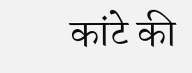कांटे की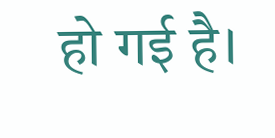हो गई है।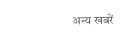अन्य खबरें